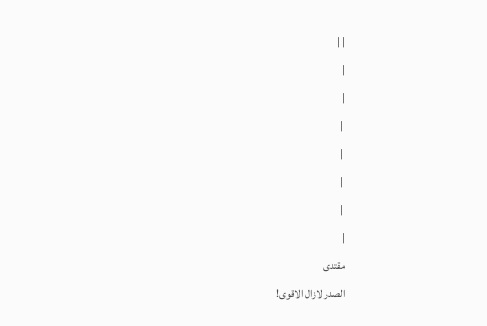| |
|
|
 |
 |
 |
 |
|
مقتدى
الصدر لازال الاقوى!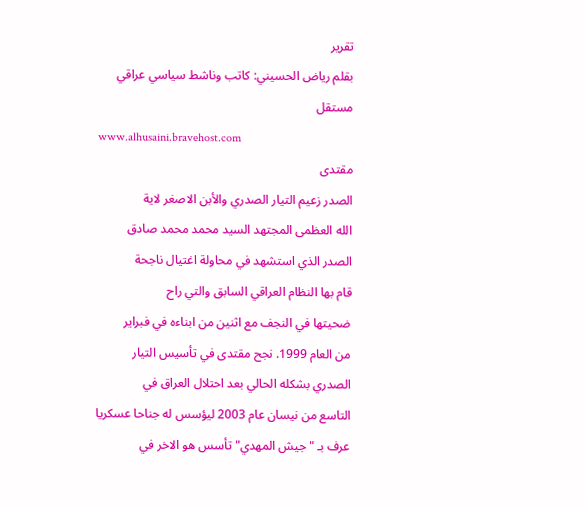تقرير
بقلم رياض الحسيني: كاتب وناشط سياسي عراقي
مستقل
www.alhusaini.bravehost.com
مقتدى
الصدر زعيم التيار الصدري والأبن الاصغر لاية
الله العظمى المجتهد السيد محمد محمد صادق
الصدر الذي استشهد في محاولة اغتيال ناجحة
قام بها النظام العراقي السابق والتي راح
ضحيتها في النجف مع اثنين من ابناءه في فبراير
من العام 1999. نجح مقتدى في تأسيس التيار
الصدري بشكله الحالي بعد احتلال العراق في
التاسع من نيسان عام 2003 ليؤسس له جناحا عسكريا
عرف بـ "جيش المهدي" تأسس هو الاخر في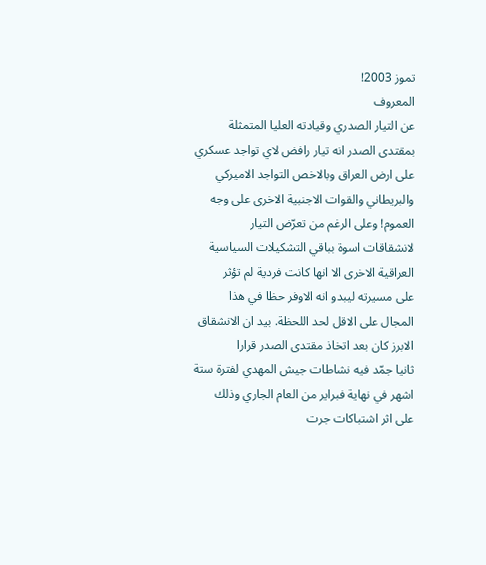تموز 2003!
المعروف
عن التيار الصدري وقيادته العليا المتمثلة
بمقتدى الصدر انه تيار رافض لاي تواجد عسكري
على ارض العراق وبالاخص التواجد الاميركي
والبريطاني والقوات الاجنبية الاخرى على وجه
العموم! وعلى الرغم من تعرّض التيار
لانشقاقات اسوة بباقي التشكيلات السياسية
العراقية الاخرى الا انها كانت فردية لم تؤثر
على مسيرته ليبدو انه الاوفر حظا في هذا
المجال على الاقل لحد اللحظة. بيد ان الانشقاق
الابرز كان بعد اتخاذ مقتدى الصدر قرارا
ثانيا جمّد فيه نشاطات جيش المهدي لفترة ستة
اشهر في نهاية فبراير من العام الجاري وذلك
على اثر اشتباكات جرت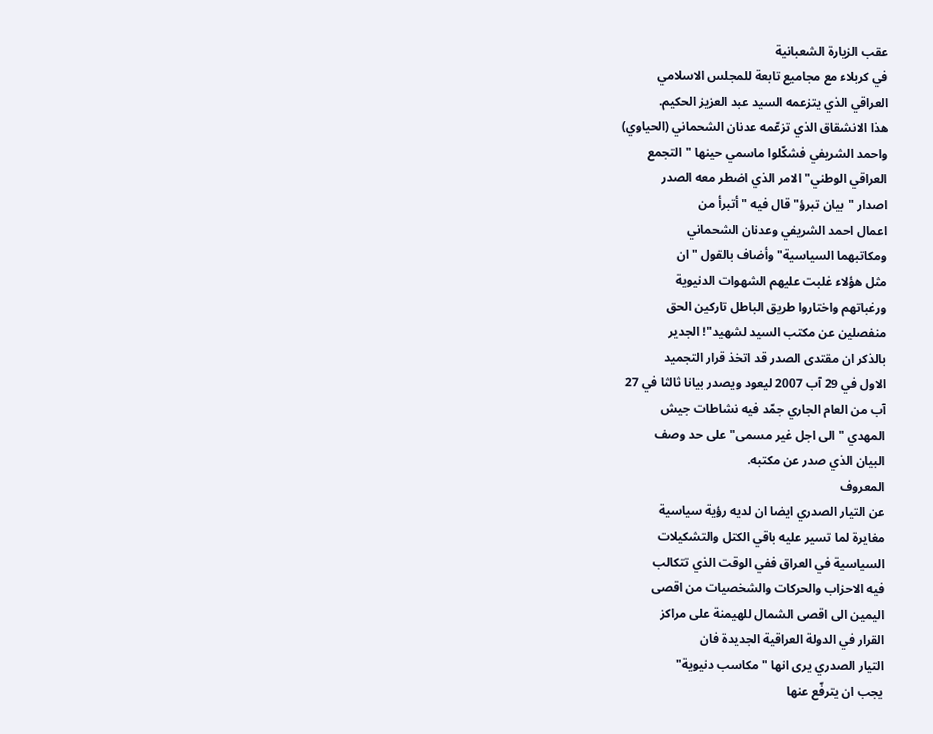عقب الزيارة الشعبانية
في كربلاء مع مجاميع تابعة للمجلس الاسلامي
العراقي الذي يتزعمه السيد عبد العزيز الحكيم.
هذا الانشقاق الذي تزعّمه عدنان الشحماني (الحياوي)
واحمد الشريفي فشكّلوا ماسمي حينها "التجمع
العراقي الوطني" الامر الذي اضطر معه الصدر
اصدار "بيان تبرؤ" قال فيه "أتبرأ من
اعمال احمد الشريفي وعدنان الشحماني
ومكاتبهما السياسية" وأضاف بالقول "ان
مثل هؤلاء غلبت عليهم الشهوات الدنيوية
ورغباتهم واختاروا طريق الباطل تاركين الحق
منفصلين عن مكتب السيد لشهيد"! الجدير
بالذكر ان مقتدى الصدر قد اتخذ قرار التجميد
الاول في 29 آب 2007 ليعود ويصدر بيانا ثالثا في 27
آب من العام الجاري جمّد فيه نشاطات جيش
المهدي "الى اجل غير مسمى" على حد وصف
البيان الذي صدر عن مكتبه.
المعروف
عن التيار الصدري ايضا ان لديه رؤية سياسية
مغايرة لما تسير عليه باقي الكتل والتشكيلات
السياسية في العراق ففي الوقت الذي تتكالب
فيه الاحزاب والحركات والشخصيات من اقصى
اليمين الى اقصى الشمال للهيمنة على مراكز
القرار في الدولة العراقية الجديدة فان
التيار الصدري يرى انها "مكاسب دنيوية"
يجب ان يترفّع عنها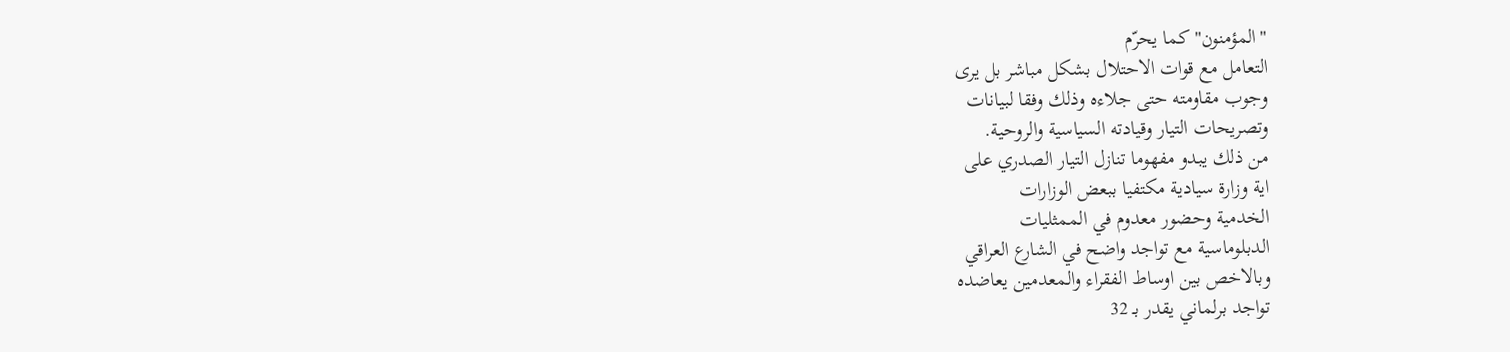"المؤمنون" كما يحرّم
التعامل مع قوات الاحتلال بشكل مباشر بل يرى
وجوب مقاومته حتى جلاءه وذلك وفقا لبيانات
وتصريحات التيار وقيادته السياسية والروحية.
من ذلك يبدو مفهوما تنازل التيار الصدري على
اية وزارة سيادية مكتفيا ببعض الوزارات
الخدمية وحضور معدوم في الممثليات
الدبلوماسية مع تواجد واضح في الشارع العراقي
وبالاخص بين اوساط الفقراء والمعدمين يعاضده
تواجد برلماني يقدر بـ 32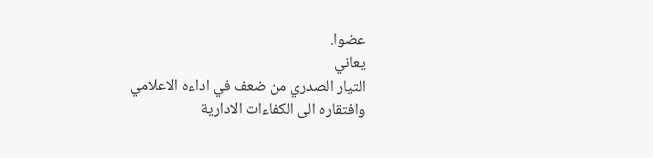عضوا.
يعاني
التيار الصدري من ضعف في اداءه الاعلامي
وافتقاره الى الكفاءات الادارية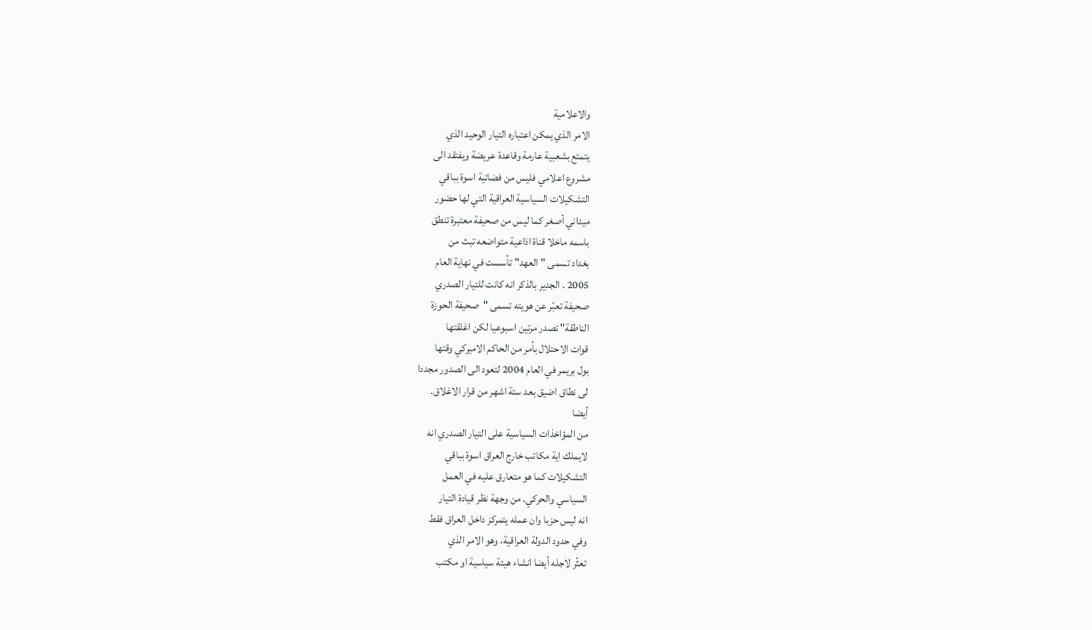والاعلامية
الامر الذي يمكن اعتباره التيار الوحيد الذي
يتمتع بشعبية عارمة وقاعدة عريضة ويفتقد الى
مشروع اعلامي فليس من فضائية اسوة بباقي
التشكيلات السياسية العراقية التي لها حضور
ميداني أصغر كما ليس من صحيفة معتبرة تنطق
باسمه ماخلا قناة اذاعية متواضعه تبث من
بغداد تسمى "العهد" تأسست في نهاية العام
2005 . الجدير بالذكر انه كانت للتيار الصدري
صحيفة تعبّر عن هويته تسمى "صحيفة الحوزة
الناطقة" تصدر مرتين اسبوعيا لكن اغلقتها
قوات الاحتلال بأمر من الحاكم الاميركي وقتها
بول بريمر في العام 2004 لتعود الى الصدور مجددا
لى نطاق اضيق بعد ستة اشهر من قرار الاغلاق.
أيضا
من المؤاخذات السياسية على التيار الصدري انه
لايملك اية مكاتب خارج العراق اسوة بباقي
التشكيلات كما هو متعارق عليه في العمل
السياسي والحركي. من وجهة نظر قيادة التيار
انه ليس حزبا وان عمله يتمركز داخل العراق فقط
وفي حدود الدولة العراقية، وهو الامر الذي
تعثّر لاجله أيضا انشاء هيئة سياسية او مكتب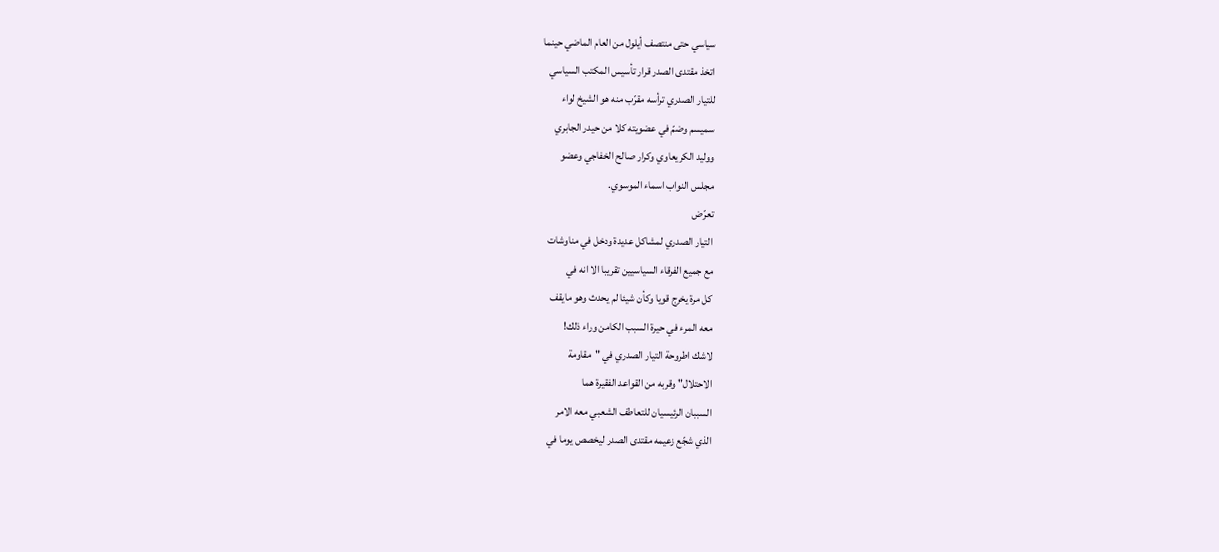سياسي حتى منتصف أيلول من العام الماضي حينما
اتخذ مقتدى الصدر قرار تأسيس المكتب السياسي
للتيار الصدري ترأسه مقرّب منه هو الشيخ لواء
سميسم وضمّ في عضويته كلا من حيدر الجابري
ووليد الكريعاوي وكرار صالح الخفاجي وعضو
مجلس النواب اسماء الموسوي.
تعرّض
التيار الصدري لمشاكل عديدة ودخل في مناوشات
مع جميع الفرقاء السياسيين تقريبا الا انه في
كل مرة يخرج قويا وكأن شيئا لم يحدث وهو مايقف
معه المرء في حيرة السبب الكامن وراء ذلك!
لاشك اطروحة التيار الصدري في "مقاومة
الاحتلال" وقربه من القواعد الفقيرة هما
السببان الرئيسيان للتعاطف الشعبي معه الامر
الذي شجّع زعيمه مقتدى الصدر ليخصص يوما في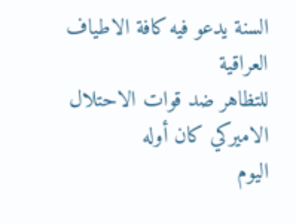السنة يدعو فيه كافة الاطياف العراقية
للتظاهر ضد قوات الاحتلال الاميركي كان أوله
اليوم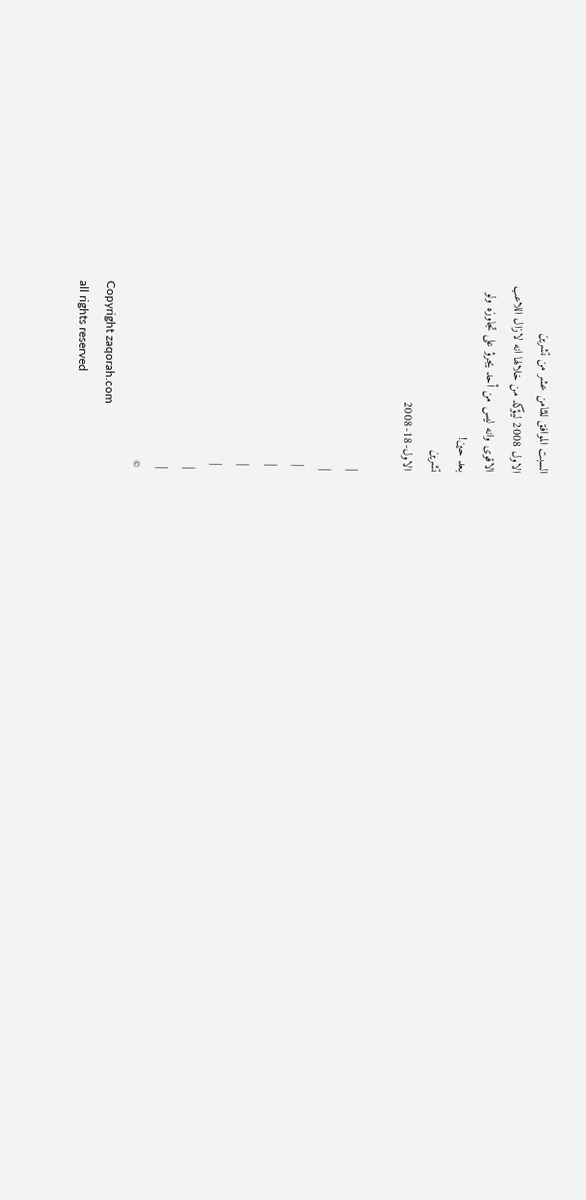السبت الموافق للثامن عشر من تشرين
الاول 2008 ليؤكد من خلالها انه لازال اللاعب
الاقوى وانه ليس من أحد يجرؤ على تجاوزه ولو
بعد حين!
تشرين
الاول-18-2008

|
|
 |
 |
 |
 |
|
|
©
Copyright zaqorah.com
all rights reserved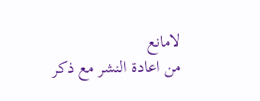لامانع
من اعادة النشر مع ذكر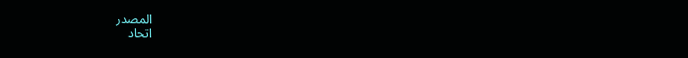المصدر
اتحاد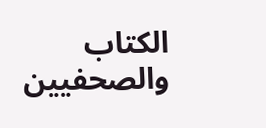الكتاب والصحفيين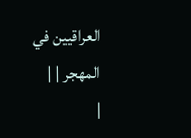العراقيين في المهجر | |
|